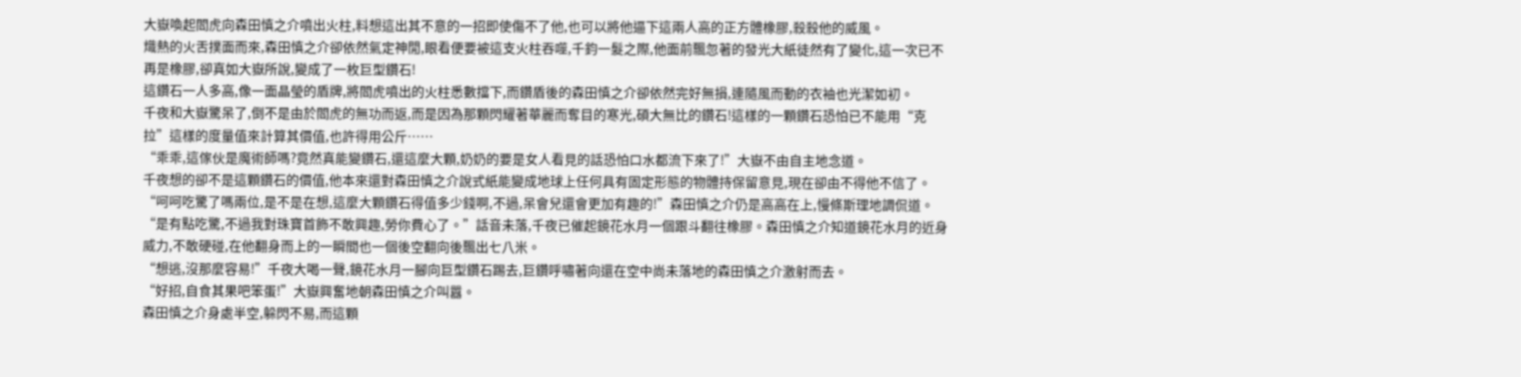大嶽喚起閻虎向森田慎之介噴出火柱,料想這出其不意的一招即使傷不了他,也可以將他逼下這兩人高的正方體橡膠,殺殺他的威風。
熾熱的火舌撲面而來,森田慎之介卻依然氣定神閒,眼看便要被這支火柱吞噬,千鈞一髮之際,他面前飄忽著的發光大紙徒然有了變化,這一次已不再是橡膠,卻真如大嶽所說,變成了一枚巨型鑽石!
這鑽石一人多高,像一面晶瑩的盾牌,將閻虎噴出的火柱悉數擋下,而鑽盾後的森田慎之介卻依然完好無損,連隨風而動的衣袖也光潔如初。
千夜和大嶽驚呆了,倒不是由於閻虎的無功而返,而是因為那顆閃耀著華麗而奪目的寒光,碩大無比的鑽石!這樣的一顆鑽石恐怕已不能用“克拉”這樣的度量值來計算其價值,也許得用公斤……
“乖乖,這傢伙是魔術師嗎?竟然真能變鑽石,還這麼大顆,奶奶的要是女人看見的話恐怕口水都流下來了!”大嶽不由自主地念道。
千夜想的卻不是這顆鑽石的價值,他本來還對森田慎之介說式紙能變成地球上任何具有固定形態的物體持保留意見,現在卻由不得他不信了。
“呵呵吃驚了嗎兩位,是不是在想,這麼大顆鑽石得值多少錢啊,不過,呆會兒還會更加有趣的!”森田慎之介仍是高高在上,慢條斯理地調侃道。
“是有點吃驚,不過我對珠寶首飾不敢興趣,勞你費心了。”話音未落,千夜已催起鏡花水月一個跟斗翻往橡膠。森田慎之介知道鏡花水月的近身威力,不敢硬碰,在他翻身而上的一瞬間也一個後空翻向後飄出七八米。
“想逃,沒那麼容易!”千夜大喝一聲,鏡花水月一腳向巨型鑽石踢去,巨鑽呼嘯著向還在空中尚未落地的森田慎之介激射而去。
“好招,自食其果吧笨蛋!”大嶽興奮地朝森田慎之介叫囂。
森田慎之介身處半空,躲閃不易,而這顆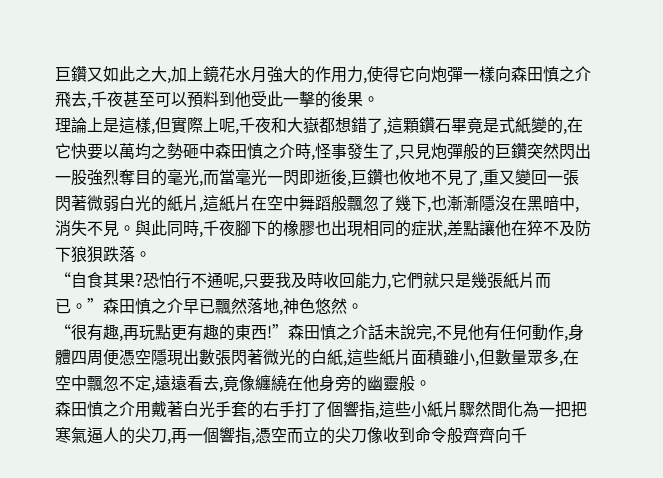巨鑽又如此之大,加上鏡花水月強大的作用力,使得它向炮彈一樣向森田慎之介飛去,千夜甚至可以預料到他受此一擊的後果。
理論上是這樣,但實際上呢,千夜和大嶽都想錯了,這顆鑽石畢竟是式紙變的,在它快要以萬均之勢砸中森田慎之介時,怪事發生了,只見炮彈般的巨鑽突然閃出一股強烈奪目的毫光,而當毫光一閃即逝後,巨鑽也攸地不見了,重又變回一張閃著微弱白光的紙片,這紙片在空中舞蹈般飄忽了幾下,也漸漸隱沒在黑暗中,消失不見。與此同時,千夜腳下的橡膠也出現相同的症狀,差點讓他在猝不及防下狼狽跌落。
“自食其果?恐怕行不通呢,只要我及時收回能力,它們就只是幾張紙片而已。”森田慎之介早已飄然落地,神色悠然。
“很有趣,再玩點更有趣的東西!”森田慎之介話未說完,不見他有任何動作,身體四周便憑空隱現出數張閃著微光的白紙,這些紙片面積雖小,但數量眾多,在空中飄忽不定,遠遠看去,竟像纏繞在他身旁的幽靈般。
森田慎之介用戴著白光手套的右手打了個響指,這些小紙片驟然間化為一把把寒氣逼人的尖刀,再一個響指,憑空而立的尖刀像收到命令般齊齊向千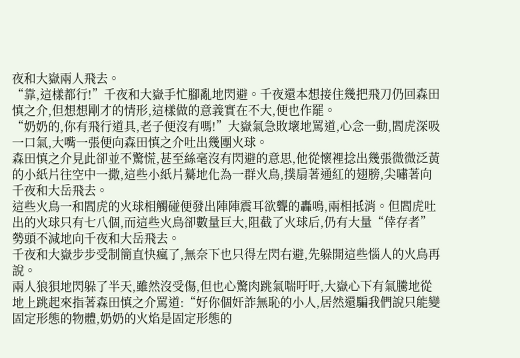夜和大嶽兩人飛去。
“靠,這樣都行!”千夜和大嶽手忙腳亂地閃避。千夜還本想接住幾把飛刀仍回森田慎之介,但想想剛才的情形,這樣做的意義實在不大,便也作罷。
“奶奶的,你有飛行道具,老子便沒有嗎!”大嶽氣急敗壞地罵道,心念一動,閻虎深吸一口氣,大嘴一張便向森田慎之介吐出幾團火球。
森田慎之介見此卻並不驚慌,甚至絲毫沒有閃避的意思,他從懷裡捻出幾張微微泛黃的小紙片往空中一撒,這些小紙片驀地化為一群火鳥,撲扇著通紅的翅膀,尖嘯著向千夜和大岳飛去。
這些火鳥一和閻虎的火球相觸碰便發出陣陣震耳欲聾的轟鳴,兩相抵消。但閻虎吐出的火球只有七八個,而這些火鳥卻數量巨大,阻截了火球后,仍有大量“倖存者”勢頭不減地向千夜和大岳飛去。
千夜和大嶽步步受制簡直快瘋了,無奈下也只得左閃右避,先躲開這些惱人的火鳥再說。
兩人狼狽地閃躲了半天,雖然沒受傷,但也心驚肉跳氣喘吁吁,大嶽心下有氣騰地從地上跳起來指著森田慎之介罵道:“好你個奸詐無恥的小人,居然還騙我們說只能變固定形態的物體,奶奶的火焰是固定形態的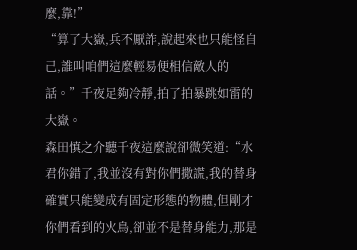麼,靠!”
“算了大嶽,兵不厭詐,說起來也只能怪自己,誰叫咱們這麼輕易便相信敵人的話。”千夜足夠冷靜,拍了拍暴跳如雷的大嶽。
森田慎之介聽千夜這麼說卻微笑道:“水君你錯了,我並沒有對你們撒謊,我的替身確實只能變成有固定形態的物體,但剛才你們看到的火鳥,卻並不是替身能力,那是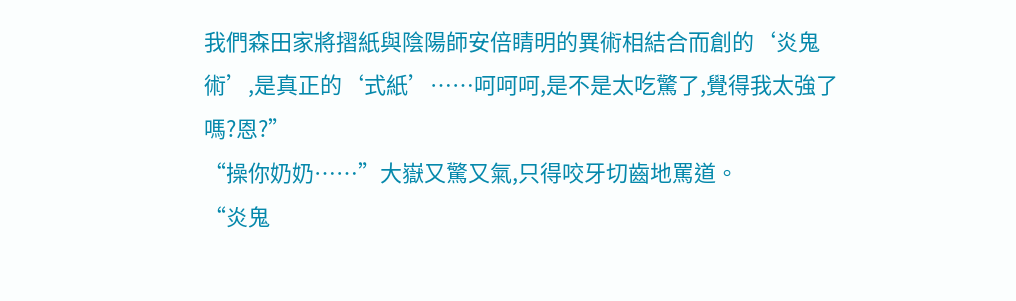我們森田家將摺紙與陰陽師安倍睛明的異術相結合而創的‘炎鬼術’,是真正的‘式紙’……呵呵呵,是不是太吃驚了,覺得我太強了嗎?恩?”
“操你奶奶……”大嶽又驚又氣,只得咬牙切齒地罵道。
“炎鬼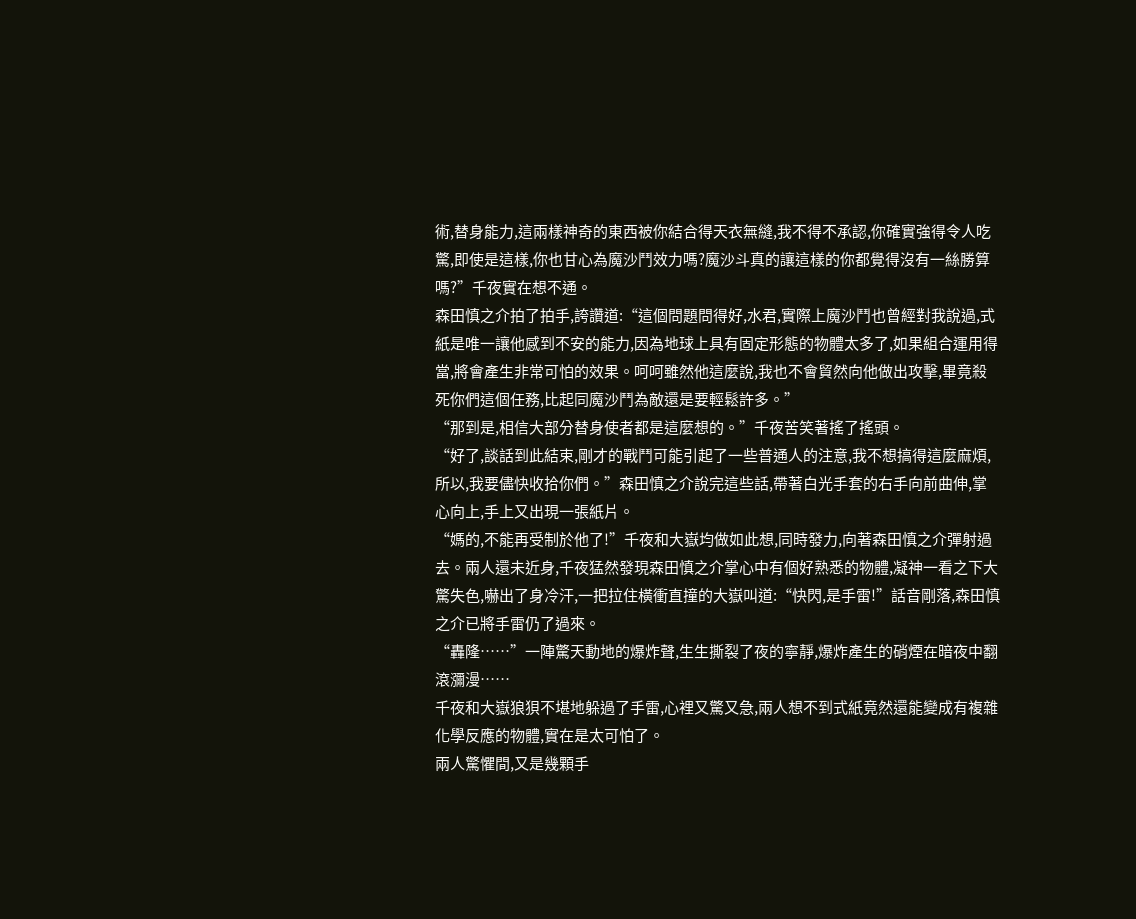術,替身能力,這兩樣神奇的東西被你結合得天衣無縫,我不得不承認,你確實強得令人吃驚,即使是這樣,你也甘心為魔沙鬥效力嗎?魔沙斗真的讓這樣的你都覺得沒有一絲勝算嗎?”千夜實在想不通。
森田慎之介拍了拍手,誇讚道:“這個問題問得好,水君,實際上魔沙鬥也曾經對我說過,式紙是唯一讓他感到不安的能力,因為地球上具有固定形態的物體太多了,如果組合運用得當,將會產生非常可怕的效果。呵呵雖然他這麼說,我也不會貿然向他做出攻擊,畢竟殺死你們這個任務,比起同魔沙鬥為敵還是要輕鬆許多。”
“那到是,相信大部分替身使者都是這麼想的。”千夜苦笑著搖了搖頭。
“好了,談話到此結束,剛才的戰鬥可能引起了一些普通人的注意,我不想搞得這麼麻煩,所以,我要儘快收拾你們。”森田慎之介說完這些話,帶著白光手套的右手向前曲伸,掌心向上,手上又出現一張紙片。
“媽的,不能再受制於他了!”千夜和大嶽均做如此想,同時發力,向著森田慎之介彈射過去。兩人還未近身,千夜猛然發現森田慎之介掌心中有個好熟悉的物體,凝神一看之下大驚失色,嚇出了身冷汗,一把拉住橫衝直撞的大嶽叫道:“快閃,是手雷!”話音剛落,森田慎之介已將手雷仍了過來。
“轟隆……”一陣驚天動地的爆炸聲,生生撕裂了夜的寧靜,爆炸產生的硝煙在暗夜中翻滾瀰漫……
千夜和大嶽狼狽不堪地躲過了手雷,心裡又驚又急,兩人想不到式紙竟然還能變成有複雜化學反應的物體,實在是太可怕了。
兩人驚懼間,又是幾顆手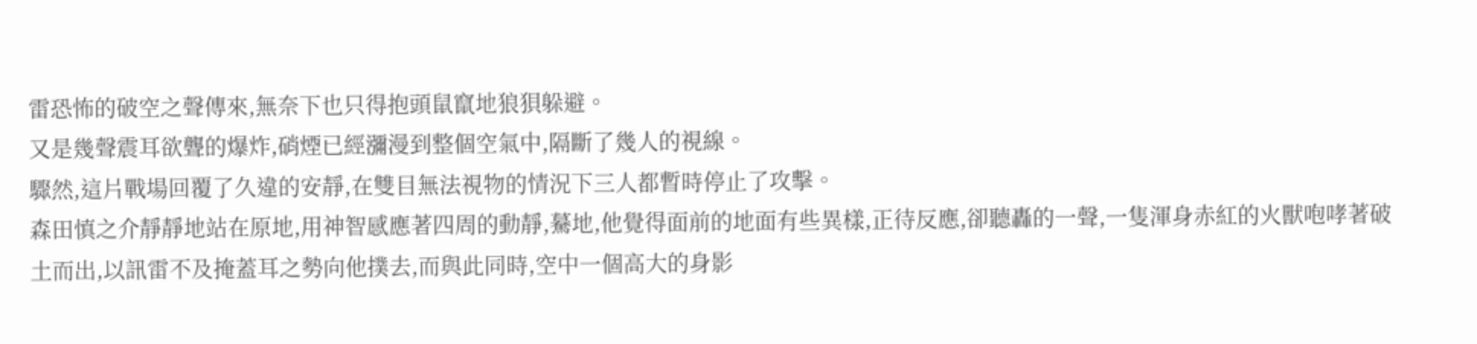雷恐怖的破空之聲傳來,無奈下也只得抱頭鼠竄地狼狽躲避。
又是幾聲震耳欲聾的爆炸,硝煙已經瀰漫到整個空氣中,隔斷了幾人的視線。
驟然,這片戰場回覆了久違的安靜,在雙目無法視物的情況下三人都暫時停止了攻擊。
森田慎之介靜靜地站在原地,用神智感應著四周的動靜,驀地,他覺得面前的地面有些異樣,正待反應,卻聽轟的一聲,一隻渾身赤紅的火獸咆哮著破土而出,以訊雷不及掩蓋耳之勢向他撲去,而與此同時,空中一個高大的身影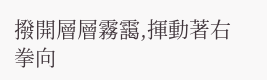撥開層層霧靄,揮動著右拳向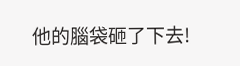他的腦袋砸了下去!